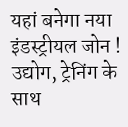यहां बनेगा नया इंडस्ट्रीयल जोन ! उद्योग, ट्रेनिंग के साथ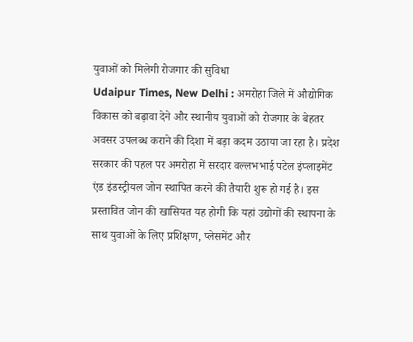युवाओं को मिलेगी रोजगार की सुविधा
Udaipur Times, New Delhi : अमरोहा जिले में औद्योगिक विकास को बढ़ावा देने और स्थानीय युवाओं को रोजगार के बेहतर अवसर उपलब्ध कराने की दिशा में बड़ा कदम उठाया जा रहा है। प्रदेश सरकार की पहल पर अमरोहा में सरदार वल्लभभाई पटेल इंप्लाइमेंट एंड इंडस्ट्रीयल जोन स्थापित करने की तैयारी शुरू हो गई है। इस प्रस्तावित जोन की खासियत यह होगी कि यहां उद्योगों की स्थापना के साथ युवाओं के लिए प्रशिक्षण, प्लेसमेंट और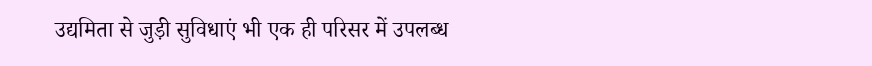उद्यमिता से जुड़ी सुविधाएं भी एक ही परिसर में उपलब्ध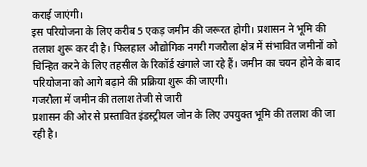कराई जाएंगी।
इस परियोजना के लिए करीब 5 एकड़ जमीन की जरूरत होगी। प्रशासन ने भूमि की तलाश शुरू कर दी है। फिलहाल औद्योगिक नगरी गजरौला क्षेत्र में संभावित जमीनों को चिन्हित करने के लिए तहसील के रिकॉर्ड खंगाले जा रहे हैं। जमीन का चयन होने के बाद परियोजना को आगे बढ़ाने की प्रक्रिया शुरू की जाएगी।
गजरौला में जमीन की तलाश तेजी से जारी
प्रशासन की ओर से प्रस्तावित इंडस्ट्रीयल जोन के लिए उपयुक्त भूमि की तलाश की जा रही है।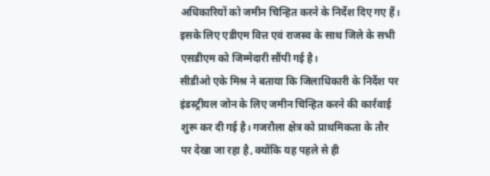अधिकारियों को जमीन चिन्हित करने के निर्देश दिए गए हैं। इसके लिए एडीएम वित्त एवं राजस्व के साथ जिले के सभी एसडीएम को जिम्मेदारी सौंपी गई है।
सीडीओ एके मिश्र ने बताया कि जिलाधिकारी के निर्देश पर इंडस्ट्रीयल जोन के लिए जमीन चिन्हित करने की कार्रवाई शुरू कर दी गई है। गजरौला क्षेत्र को प्राथमिकता के तौर पर देखा जा रहा है, क्योंकि यह पहले से ही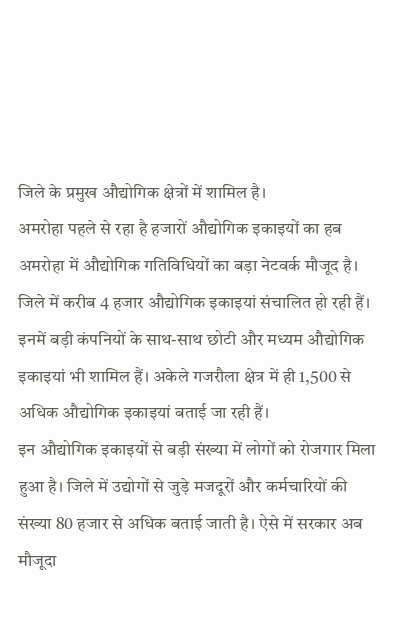जिले के प्रमुख औद्योगिक क्षेत्रों में शामिल है।
अमरोहा पहले से रहा है हजारों औद्योगिक इकाइयों का हब
अमरोहा में औद्योगिक गतिविधियों का बड़ा नेटवर्क मौजूद है। जिले में करीब 4 हजार औद्योगिक इकाइयां संचालित हो रही हैं। इनमें बड़ी कंपनियों के साथ-साथ छोटी और मध्यम औद्योगिक इकाइयां भी शामिल हैं। अकेले गजरौला क्षेत्र में ही 1,500 से अधिक औद्योगिक इकाइयां बताई जा रही हैं।
इन औद्योगिक इकाइयों से बड़ी संख्या में लोगों को रोजगार मिला हुआ है। जिले में उद्योगों से जुड़े मजदूरों और कर्मचारियों की संख्या 80 हजार से अधिक बताई जाती है। ऐसे में सरकार अब मौजूदा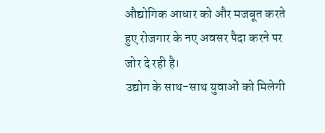औद्योगिक आधार को और मजबूत करते हुए रोजगार के नए अवसर पैदा करने पर जोर दे रही है।
उद्योग के साथ-साथ युवाओं को मिलेगी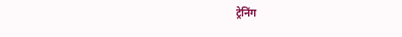ट्रेनिंग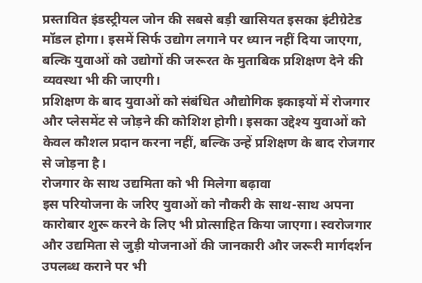प्रस्तावित इंडस्ट्रीयल जोन की सबसे बड़ी खासियत इसका इंटीग्रेटेड मॉडल होगा। इसमें सिर्फ उद्योग लगाने पर ध्यान नहीं दिया जाएगा, बल्कि युवाओं को उद्योगों की जरूरत के मुताबिक प्रशिक्षण देने की व्यवस्था भी की जाएगी।
प्रशिक्षण के बाद युवाओं को संबंधित औद्योगिक इकाइयों में रोजगार और प्लेसमेंट से जोड़ने की कोशिश होगी। इसका उद्देश्य युवाओं को केवल कौशल प्रदान करना नहीं, बल्कि उन्हें प्रशिक्षण के बाद रोजगार से जोड़ना है।
रोजगार के साथ उद्यमिता को भी मिलेगा बढ़ावा
इस परियोजना के जरिए युवाओं को नौकरी के साथ-साथ अपना कारोबार शुरू करने के लिए भी प्रोत्साहित किया जाएगा। स्वरोजगार और उद्यमिता से जुड़ी योजनाओं की जानकारी और जरूरी मार्गदर्शन उपलब्ध कराने पर भी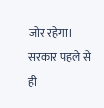जोर रहेगा।
सरकार पहले से ही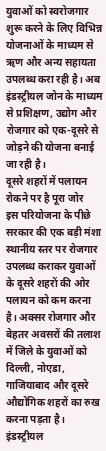युवाओं को स्वरोजगार शुरू करने के लिए विभिन्न योजनाओं के माध्यम से ऋण और अन्य सहायता उपलब्ध करा रही है। अब इंडस्ट्रीयल जोन के माध्यम से प्रशिक्षण, उद्योग और रोजगार को एक-दूसरे से जोड़ने की योजना बनाई जा रही है।
दूसरे शहरों में पलायन रोकने पर है पूरा जोर
इस परियोजना के पीछे सरकार की एक बड़ी मंशा स्थानीय स्तर पर रोजगार उपलब्ध कराकर युवाओं के दूसरे शहरों की ओर पलायन को कम करना है। अक्सर रोजगार और बेहतर अवसरों की तलाश में जिले के युवाओं को दिल्ली, नोएडा, गाजियाबाद और दूसरे औद्योगिक शहरों का रुख करना पड़ता है। इंडस्ट्रीयल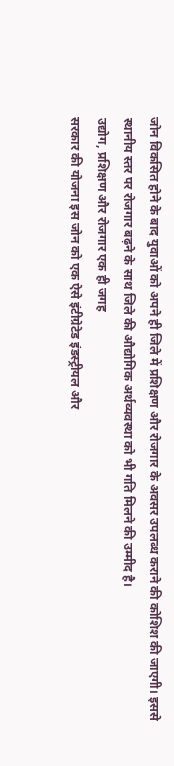जोन विकसित होने के बाद युवाओं को अपने ही जिले में प्रशिक्षण और रोजगार के अवसर उपलब्ध कराने की कोशिश की जाएगी। इससे स्थानीय स्तर पर रोजगार बढ़ने के साथ जिले की औद्योगिक अर्थव्यवस्था को भी गति मिलने की उम्मीद है।
उद्योग, प्रशिक्षण और रोजगार एक ही जगह
सरकार की योजना इस जोन को एक ऐसे इंटीग्रेटेड इंडस्ट्रीयल और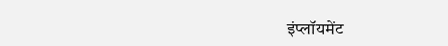इंप्लॉयमेंट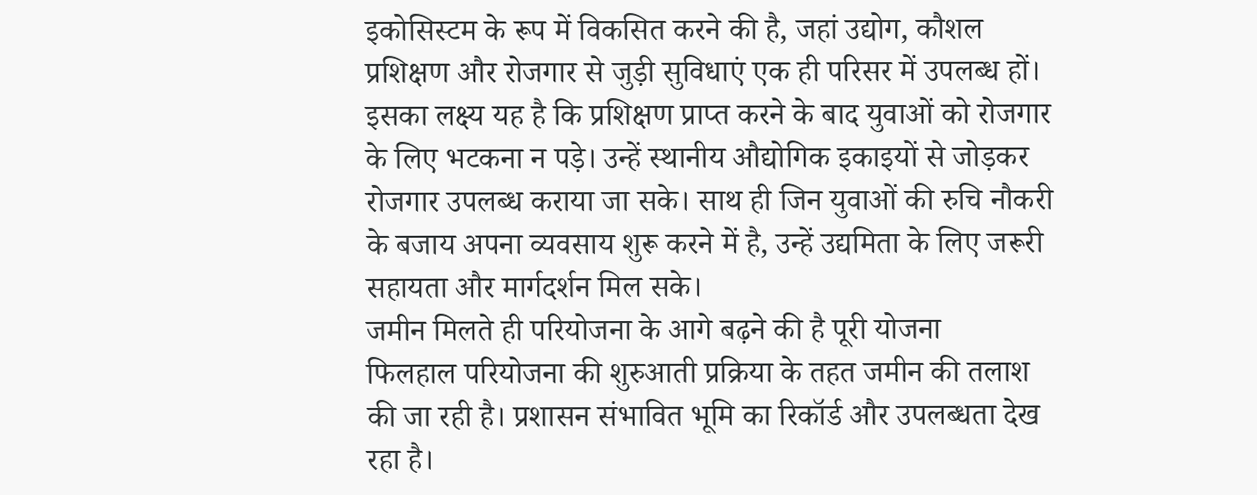इकोसिस्टम के रूप में विकसित करने की है, जहां उद्योग, कौशल प्रशिक्षण और रोजगार से जुड़ी सुविधाएं एक ही परिसर में उपलब्ध हों।
इसका लक्ष्य यह है कि प्रशिक्षण प्राप्त करने के बाद युवाओं को रोजगार के लिए भटकना न पड़े। उन्हें स्थानीय औद्योगिक इकाइयों से जोड़कर रोजगार उपलब्ध कराया जा सके। साथ ही जिन युवाओं की रुचि नौकरी के बजाय अपना व्यवसाय शुरू करने में है, उन्हें उद्यमिता के लिए जरूरी सहायता और मार्गदर्शन मिल सके।
जमीन मिलते ही परियोजना के आगे बढ़ने की है पूरी योजना
फिलहाल परियोजना की शुरुआती प्रक्रिया के तहत जमीन की तलाश की जा रही है। प्रशासन संभावित भूमि का रिकॉर्ड और उपलब्धता देख रहा है।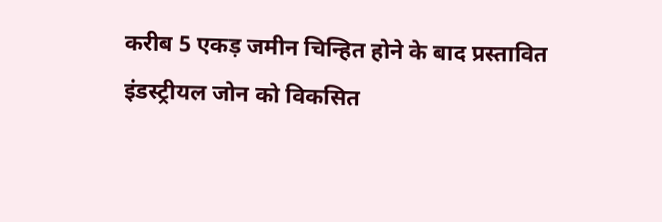करीब 5 एकड़ जमीन चिन्हित होने के बाद प्रस्तावित इंडस्ट्रीयल जोन को विकसित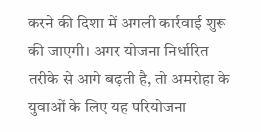करने की दिशा में अगली कार्रवाई शुरू की जाएगी। अगर योजना निर्धारित तरीके से आगे बढ़ती है, तो अमरोहा के युवाओं के लिए यह परियोजना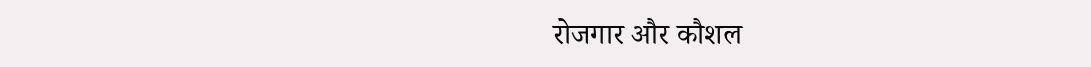रोजगार और कौशल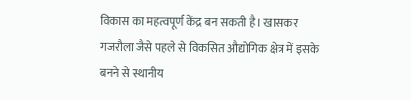विकास का महत्वपूर्ण केंद्र बन सकती है। खासकर गजरौला जैसे पहले से विकसित औद्योगिक क्षेत्र में इसके बनने से स्थानीय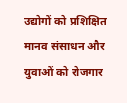उद्योगों को प्रशिक्षित मानव संसाधन और युवाओं को रोजगार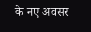के नए अवसर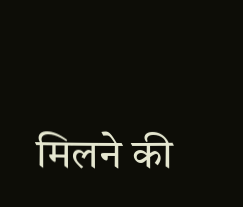मिलने की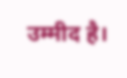उम्मीद है।